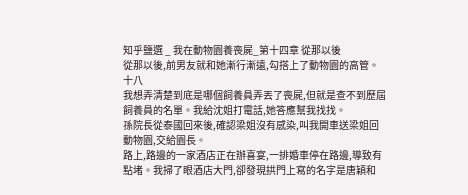知乎鹽選 _ 我在動物園養喪屍_第十四章 從那以後
從那以後,前男友就和她漸行漸遠,勾搭上了動物園的高管。
十八
我想弄清楚到底是哪個飼養員弄丟了喪屍,但就是查不到歷屆飼養員的名單。我給沈姐打電話,她答應幫我找找。
孫院長從泰國回來後,確認梁姐沒有感染,叫我開車送梁姐回動物園,交給園長。
路上,路邊的一家酒店正在辦喜宴,一排婚車停在路邊,導致有點堵。我掃了眼酒店大門,卻發現拱門上寫的名字是唐穎和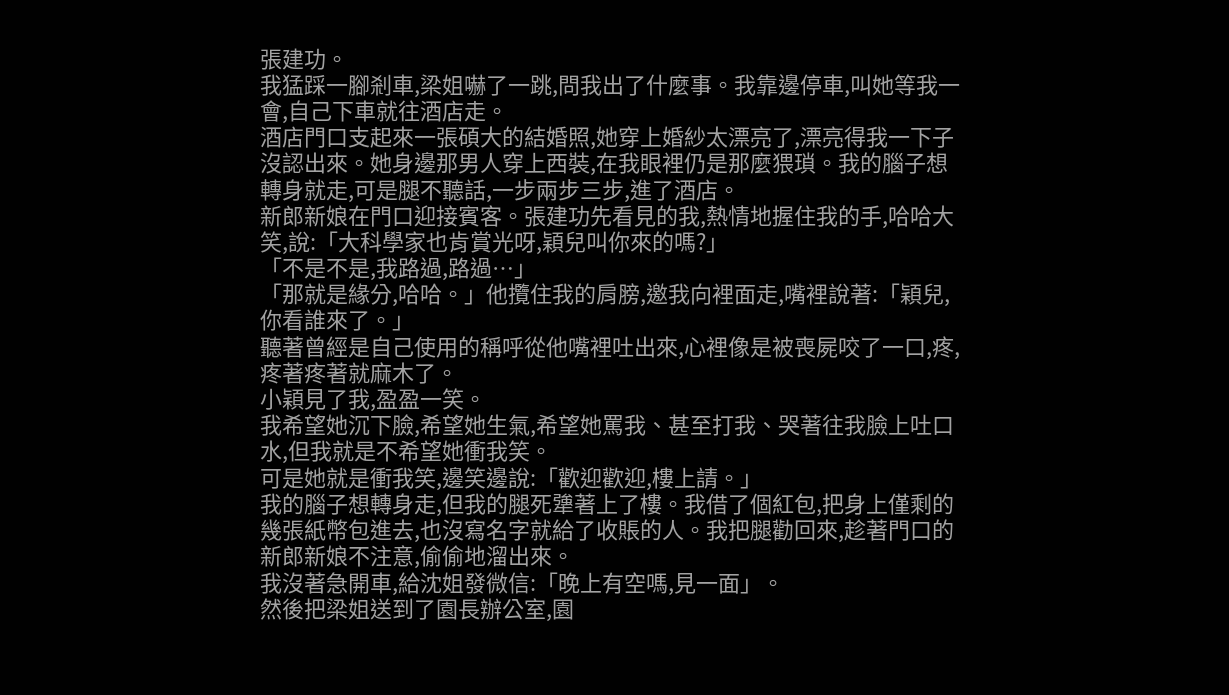張建功。
我猛踩一腳剎車,梁姐嚇了一跳,問我出了什麼事。我靠邊停車,叫她等我一會,自己下車就往酒店走。
酒店門口支起來一張碩大的結婚照,她穿上婚紗太漂亮了,漂亮得我一下子沒認出來。她身邊那男人穿上西裝,在我眼裡仍是那麼猥瑣。我的腦子想轉身就走,可是腿不聽話,一步兩步三步,進了酒店。
新郎新娘在門口迎接賓客。張建功先看見的我,熱情地握住我的手,哈哈大笑,說:「大科學家也肯賞光呀,穎兒叫你來的嗎?」
「不是不是,我路過,路過…」
「那就是緣分,哈哈。」他攬住我的肩膀,邀我向裡面走,嘴裡說著:「穎兒,你看誰來了。」
聽著曾經是自己使用的稱呼從他嘴裡吐出來,心裡像是被喪屍咬了一口,疼,疼著疼著就麻木了。
小穎見了我,盈盈一笑。
我希望她沉下臉,希望她生氣,希望她罵我、甚至打我、哭著往我臉上吐口水,但我就是不希望她衝我笑。
可是她就是衝我笑,邊笑邊說:「歡迎歡迎,樓上請。」
我的腦子想轉身走,但我的腿死犟著上了樓。我借了個紅包,把身上僅剩的幾張紙幣包進去,也沒寫名字就給了收賬的人。我把腿勸回來,趁著門口的新郎新娘不注意,偷偷地溜出來。
我沒著急開車,給沈姐發微信:「晚上有空嗎,見一面」。
然後把梁姐送到了園長辦公室,園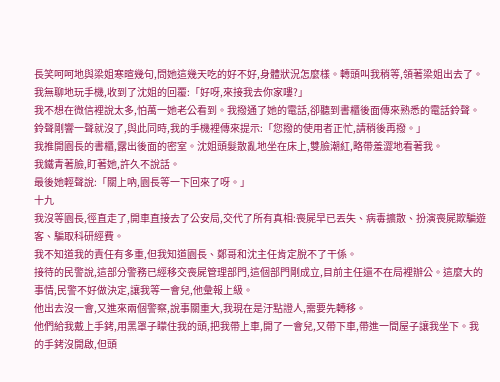長笑呵呵地與梁姐寒暄幾句,問她這幾天吃的好不好,身體狀況怎麼樣。轉頭叫我稍等,領著梁姐出去了。
我無聊地玩手機,收到了沈姐的回覆:「好呀,來接我去你家嘍?」
我不想在微信裡說太多,怕萬一她老公看到。我撥通了她的電話,卻聽到書櫃後面傳來熟悉的電話鈴聲。
鈴聲剛響一聲就沒了,與此同時,我的手機裡傳來提示:「您撥的使用者正忙,請稍後再撥。」
我推開園長的書櫃,露出後面的密室。沈姐頭髮散亂地坐在床上,雙臉潮紅,略帶羞澀地看著我。
我鐵青著臉,盯著她,許久不說話。
最後她輕聲說:「關上吶,園長等一下回來了呀。」
十九
我沒等園長,徑直走了,開車直接去了公安局,交代了所有真相:喪屍早已丟失、病毒擴散、扮演喪屍欺騙遊客、騙取科研經費。
我不知道我的責任有多重,但我知道園長、鄭哥和沈主任肯定脫不了干係。
接待的民警說,這部分警務已經移交喪屍管理部門,這個部門剛成立,目前主任還不在局裡辦公。這麼大的事情,民警不好做決定,讓我等一會兒,他彙報上級。
他出去沒一會,又進來兩個警察,說事關重大,我現在是汙點證人,需要先轉移。
他們給我戴上手銬,用黑罩子矇住我的頭,把我帶上車,開了一會兒,又帶下車,帶進一間屋子讓我坐下。我的手銬沒開啟,但頭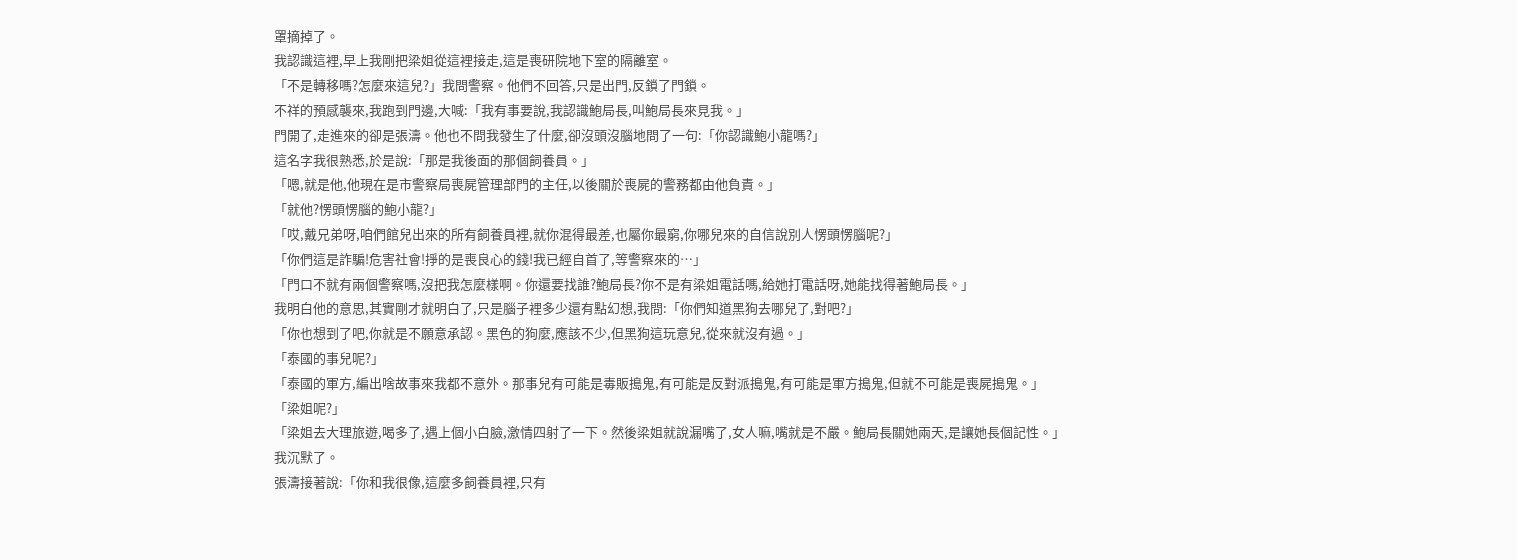罩摘掉了。
我認識這裡,早上我剛把梁姐從這裡接走,這是喪研院地下室的隔離室。
「不是轉移嗎?怎麼來這兒?」我問警察。他們不回答,只是出門,反鎖了門鎖。
不祥的預感襲來,我跑到門邊,大喊:「我有事要說,我認識鮑局長,叫鮑局長來見我。」
門開了,走進來的卻是張濤。他也不問我發生了什麼,卻沒頭沒腦地問了一句:「你認識鮑小龍嗎?」
這名字我很熟悉,於是說:「那是我後面的那個飼養員。」
「嗯,就是他,他現在是市警察局喪屍管理部門的主任,以後關於喪屍的警務都由他負責。」
「就他?愣頭愣腦的鮑小龍?」
「哎,戴兄弟呀,咱們館兒出來的所有飼養員裡,就你混得最差,也屬你最窮,你哪兒來的自信說別人愣頭愣腦呢?」
「你們這是詐騙!危害社會!掙的是喪良心的錢!我已經自首了,等警察來的…」
「門口不就有兩個警察嗎,沒把我怎麼樣啊。你還要找誰?鮑局長?你不是有梁姐電話嗎,給她打電話呀,她能找得著鮑局長。」
我明白他的意思,其實剛才就明白了,只是腦子裡多少還有點幻想,我問:「你們知道黑狗去哪兒了,對吧?」
「你也想到了吧,你就是不願意承認。黑色的狗麼,應該不少,但黑狗這玩意兒,從來就沒有過。」
「泰國的事兒呢?」
「泰國的軍方,編出啥故事來我都不意外。那事兒有可能是毒販搗鬼,有可能是反對派搗鬼,有可能是軍方搗鬼,但就不可能是喪屍搗鬼。」
「梁姐呢?」
「梁姐去大理旅遊,喝多了,遇上個小白臉,激情四射了一下。然後梁姐就說漏嘴了,女人嘛,嘴就是不嚴。鮑局長關她兩天,是讓她長個記性。」
我沉默了。
張濤接著說:「你和我很像,這麼多飼養員裡,只有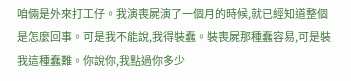咱倆是外來打工仔。我演喪屍演了一個月的時候,就已經知道整個是怎麼回事。可是我不能說,我得裝蠢。裝喪屍那種蠢容易,可是裝我這種蠢難。你說你,我點過你多少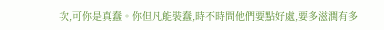次,可你是真蠢。你但凡能裝蠢,時不時問他們要點好處,要多滋潤有多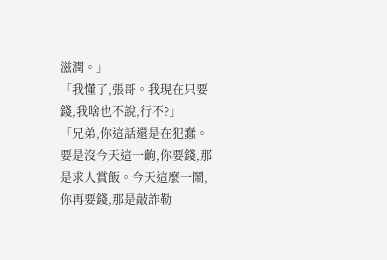滋潤。」
「我懂了,張哥。我現在只要錢,我啥也不說,行不?」
「兄弟,你這話還是在犯蠢。要是沒今天這一齣,你要錢,那是求人賞飯。今天這麼一鬧,你再要錢,那是敲詐勒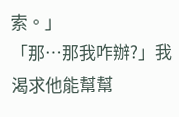索。」
「那…那我咋辦?」我渴求他能幫幫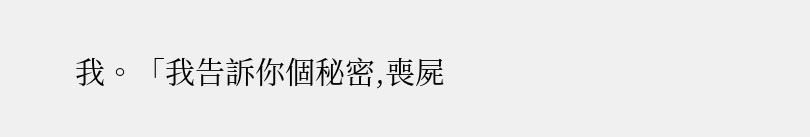我。「我告訴你個秘密,喪屍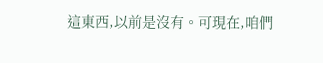這東西,以前是沒有。可現在,咱們